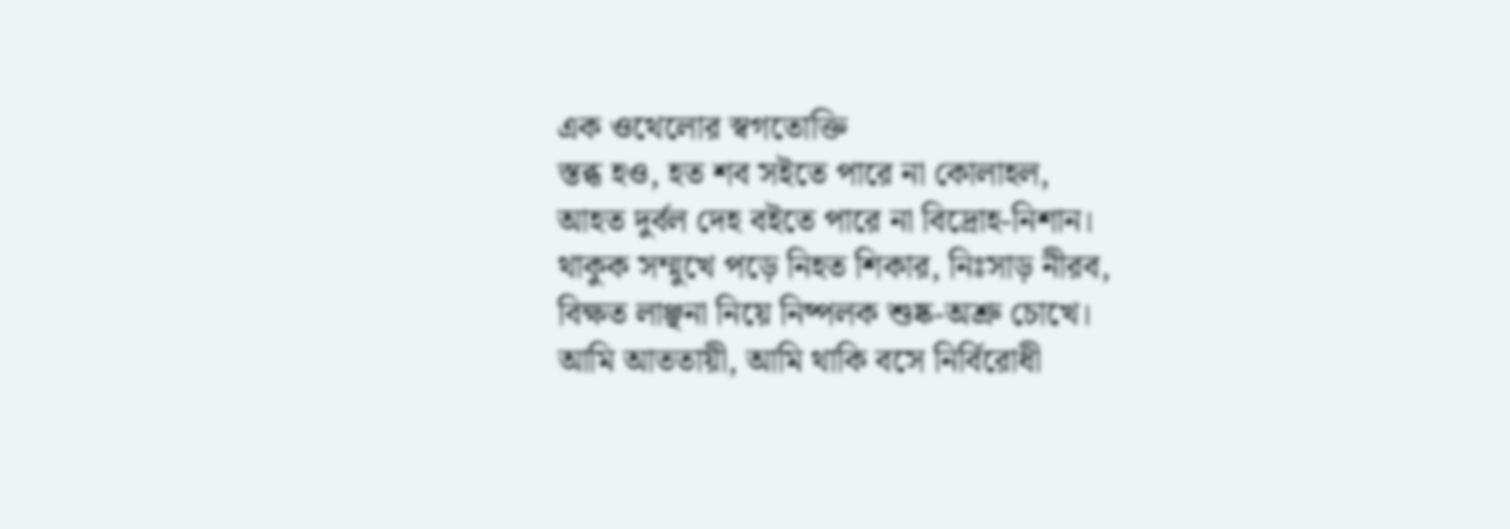এক ওথেলোর স্বগতোক্তি
স্তব্ধ হও, হত শব সইতে পারে না কোলাহল,
আহত দুর্বল দেহ বইতে পারে না বিদ্রোহ-নিশান।
থাকুক সম্মুখে পড়ে নিহত শিকার, নিঃসাড় নীরব,
বিক্ষত লাঞ্ছনা নিয়ে নিষ্পলক শুষ্ক-অশ্রু চোখে।
আমি আততায়ী, আমি থাকি বসে নির্বিরোধী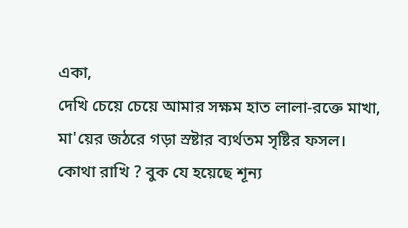একা,
দেখি চেয়ে চেয়ে আমার সক্ষম হাত লালা-রক্তে মাখা,
মা'য়ের জঠরে গড়া স্রষ্টার ব্যর্থতম সৃষ্টির ফসল।
কোথা রাখি ? বুক যে হয়েছে শূন্য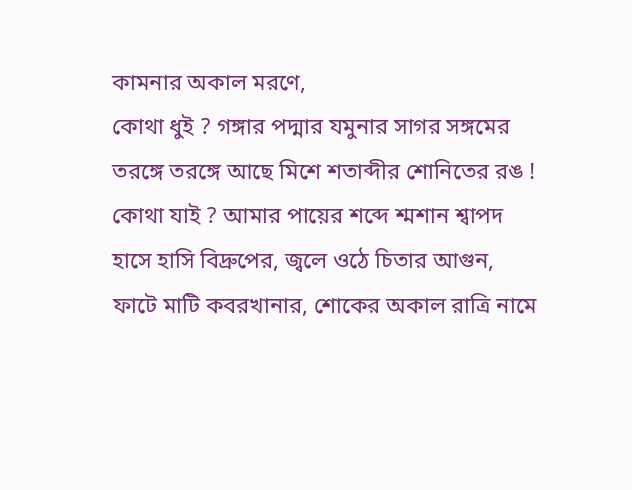কামনার অকাল মরণে,
কোথা ধুই ? গঙ্গার পদ্মার যমুনার সাগর সঙ্গমের
তরঙ্গে তরঙ্গে আছে মিশে শতাব্দীর শোনিতের রঙ !
কোথা যাই ? আমার পায়ের শব্দে শ্মশান শ্বাপদ
হাসে হাসি বিদ্রুপের, জ্বলে ওঠে চিতার আগুন,
ফাটে মাটি কবরখানার, শোকের অকাল রাত্রি নামে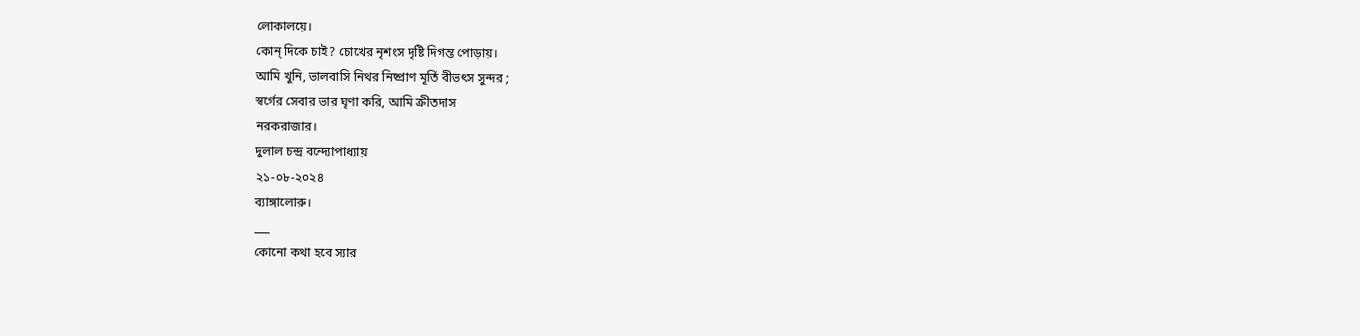লোকালয়ে।
কোন্ দিকে চাই? চোখের নৃশংস দৃষ্টি দিগন্ত পোড়ায়।
আমি খুনি, ভালবাসি নিথর নিষ্প্রাণ মূর্তি বীভৎস সুন্দর ;
স্বর্গের সেবার ভার ঘৃণা করি, আমি ক্রীতদাস
নরকরাজার।
দুলাল চন্দ্র বন্দ্যোপাধ্যায়
২১-০৮-২০২৪
ব্যাঙ্গালোরু।
___
কোনো কথা হবে স্যার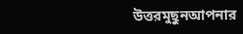উত্তরমুছুনআপনার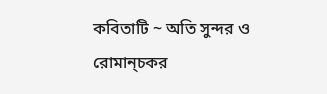কবিতাটি ~ অতি সুন্দর ও রোমান্চকর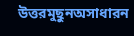উত্তরমুছুনঅসাধারন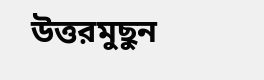উত্তরমুছুন